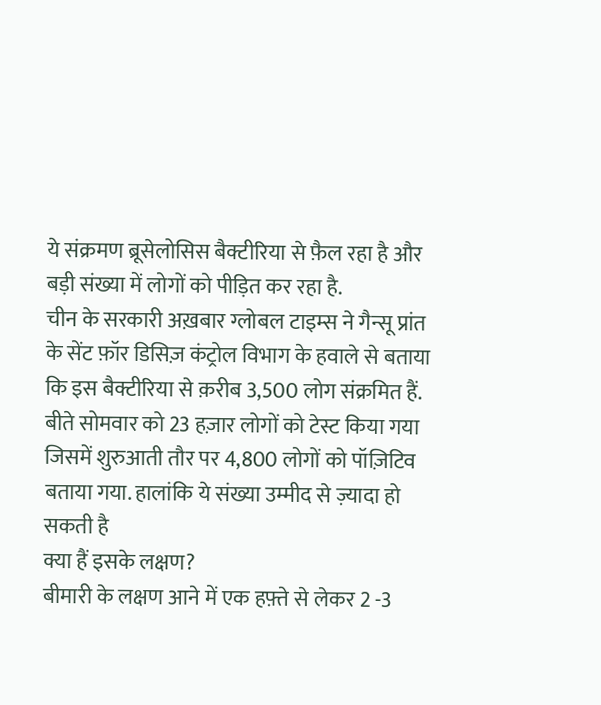ये संक्रमण ब्रूसेलोसिस बैक्टीरिया से फ़ैल रहा है और बड़ी संख्या में लोगों को पीड़ित कर रहा है.
चीन के सरकारी अख़बार ग्लोबल टाइम्स ने गैन्सू प्रांत के सेंट फ़ॉर डिसिज़ कंट्रोल विभाग के हवाले से बताया कि इस बैक्टीरिया से क़रीब 3,500 लोग संक्रमित हैं.
बीते सोमवार को 23 हज़ार लोगों को टेस्ट किया गया जिसमें शुरुआती तौर पर 4,800 लोगों को पॉज़िटिव बताया गया. हालांकि ये संख्या उम्मीद से ज़्यादा हो सकती है
क्या हैं इसके लक्षण?
बीमारी के लक्षण आने में एक हफ़्ते से लेकर 2 -3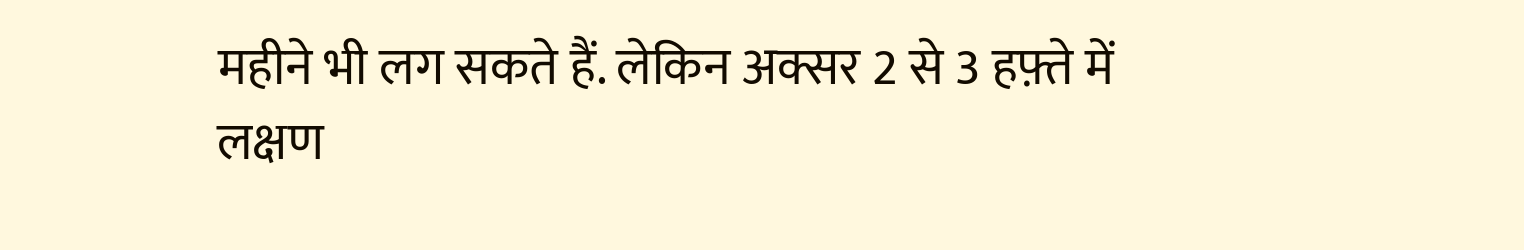महीने भी लग सकते हैं. लेकिन अक्सर 2 से 3 हफ़्ते में लक्षण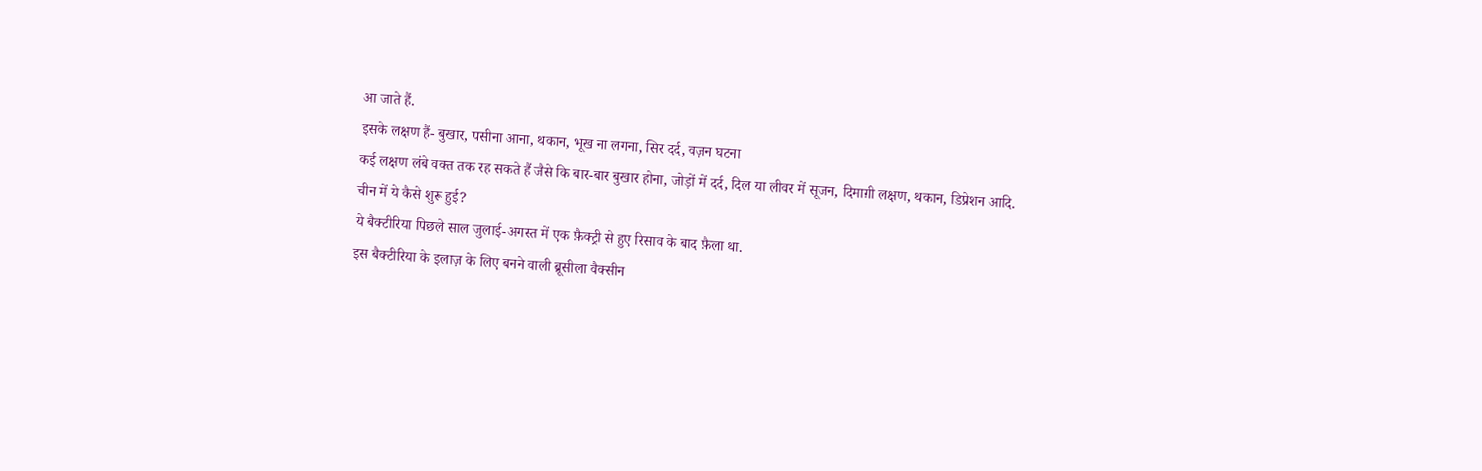आ जाते हैं.
इसके लक्षण हैं- बुखार, पसीना आना, थकान, भूख ना लगना, सिर दर्द, वज़न घटना
कई लक्षण लंबे वक्त तक रह सकते हैं जैसे कि बार-बार बुखार होना, जोड़ों में दर्द, दिल या लीवर में सूजन, दिमाग़ी लक्षण, थकान, डिप्रेशन आदि.
चीन में ये कैसे शुरू हुई?
ये बैक्टीरिया पिछले साल जुलाई-अगस्त में एक फ़ैक्ट्री से हुए रिसाव के बाद फ़ैला था.
इस बैक्टीरिया के इलाज़ के लिए बनने वाली ब्रूसीला वैक्सीन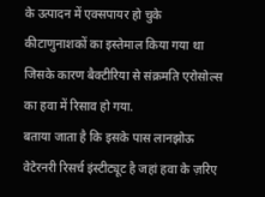के उत्पादन में एक्सपायर हो चुके कीटाणुनाशकों का इस्तेमाल किया गया था जिसके कारण बैक्टीरिया से संक्रमति एरोसोल्स का हवा में रिसाव हो गया.
बताया जाता है कि इसके पास लानझोऊ वेटेरनरी रिसर्च इंस्टीट्यूट है जहां हवा के ज़रिए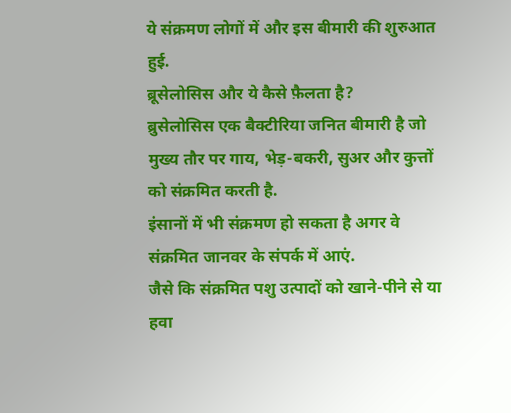ये संक्रमण लोगों में और इस बीमारी की शुरुआत हुई.
ब्रूसेलोसिस और ये कैसे फ़ैलता है?
ब्रुसेलोसिस एक बैक्टीरिया जनित बीमारी है जो मुख्य तौर पर गाय, भेड़-बकरी, सुअर और कुत्तों को संक्रमित करती है.
इंसानों में भी संक्रमण हो सकता है अगर वे संक्रमित जानवर के संपर्क में आएं.
जैसे कि संक्रमित पशु उत्पादों को खाने-पीने से या हवा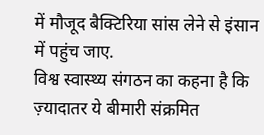में मौजूद बैक्टिरिया सांस लेने से इंसान में पहुंच जाए.
विश्व स्वास्थ्य संगठन का कहना है कि ज़्यादातर ये बीमारी संक्रमित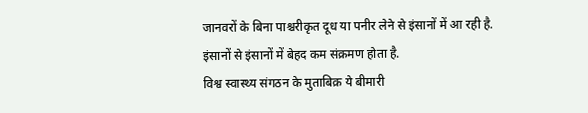जानवरों के बिना पाश्चरीकृत दूध या पनीर लेने से इंसानों में आ रही है.
इंसानों से इंसानों में बेहद कम संक्रमण होता है.
विश्व स्वास्थ्य संगठन के मुताबिक़ ये बीमारी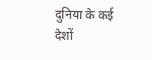दुनिया के कई देशों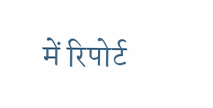में रिपोर्ट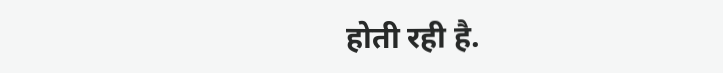होती रही है.